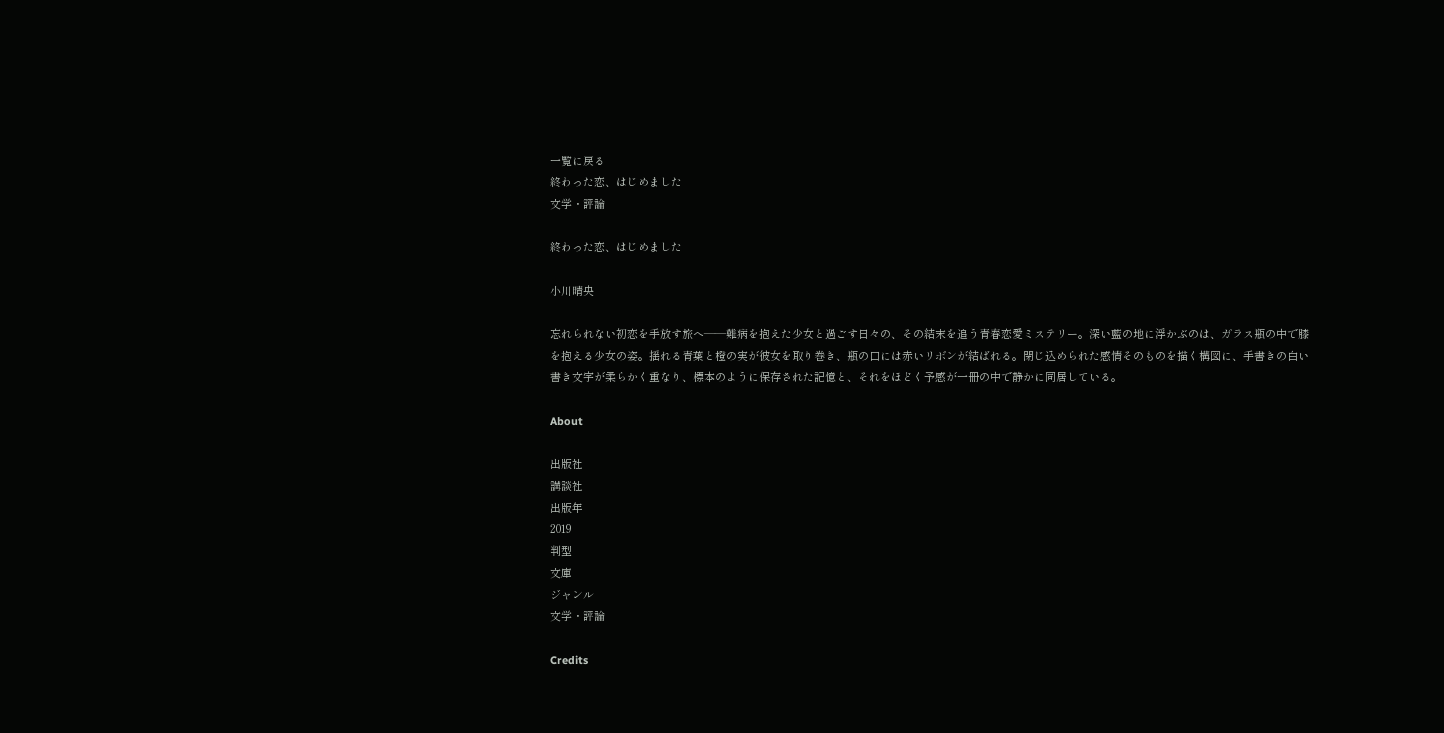一覧に戻る
終わった恋、はじめました
文学・評論

終わった恋、はじめました

小川晴央

忘れられない初恋を手放す旅へ——難病を抱えた少女と過ごす日々の、その結末を追う青春恋愛ミステリー。深い藍の地に浮かぶのは、ガラス瓶の中で膝を抱える少女の姿。揺れる青葉と橙の実が彼女を取り巻き、瓶の口には赤いリボンが結ばれる。閉じ込められた感情そのものを描く構図に、手書きの白い書き文字が柔らかく重なり、標本のように保存された記憶と、それをほどく予感が一冊の中で静かに同居している。

About

出版社
講談社
出版年
2019
判型
文庫
ジャンル
文学・評論

Credits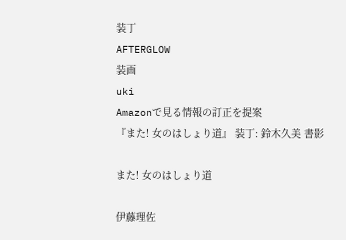装丁
AFTERGLOW
装画
uki
Amazonで見る情報の訂正を提案
『また! 女のはしょり道』 装丁: 鈴木久美 書影

また! 女のはしょり道

伊藤理佐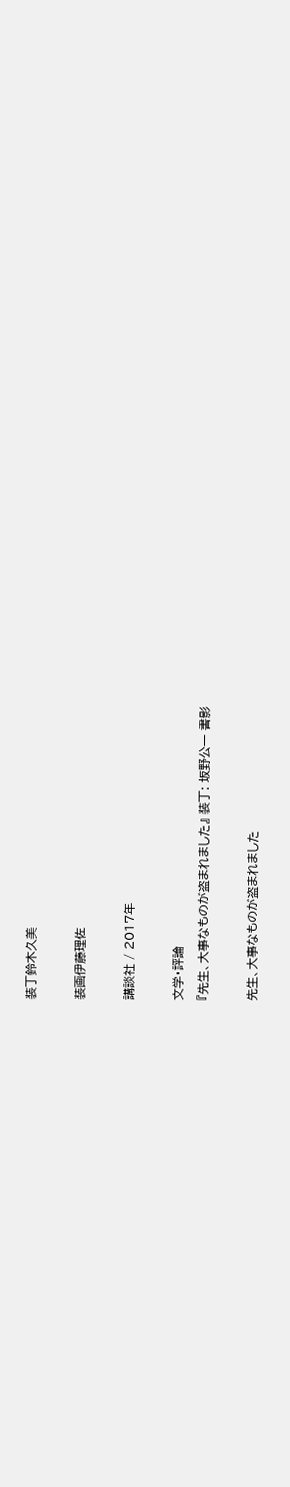装丁鈴木久美

装画伊藤理佐

講談社 / 2017年

文学・評論
『先生、大事なものが盗まれました』 装丁: 坂野公一 書影

先生、大事なものが盗まれました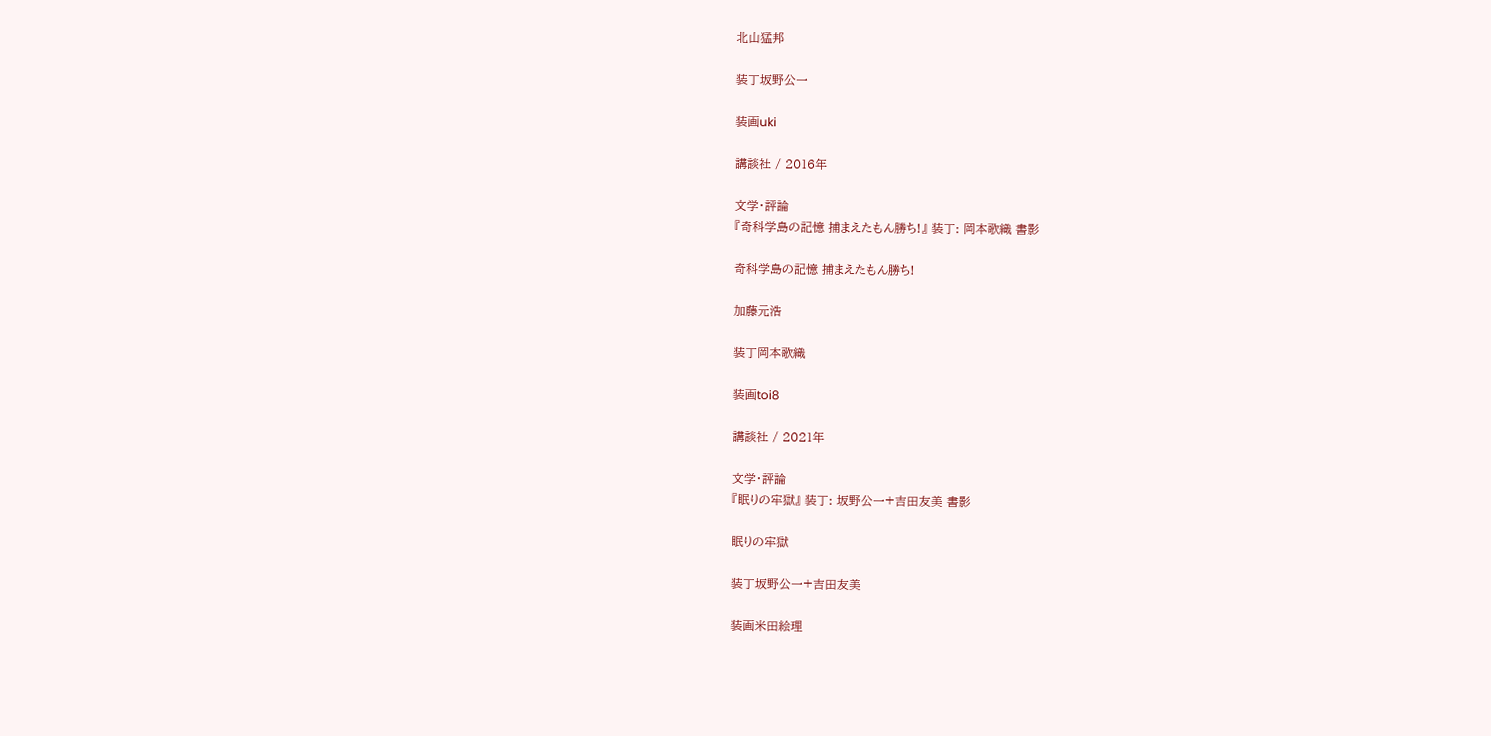北山猛邦

装丁坂野公一

装画uki

講談社 / 2016年

文学・評論
『奇科学島の記憶 捕まえたもん勝ち!』 装丁: 岡本歌織 書影

奇科学島の記憶 捕まえたもん勝ち!

加藤元浩

装丁岡本歌織

装画toi8

講談社 / 2021年

文学・評論
『眠りの牢獄』 装丁: 坂野公一+吉田友美 書影

眠りの牢獄

装丁坂野公一+吉田友美

装画米田絵理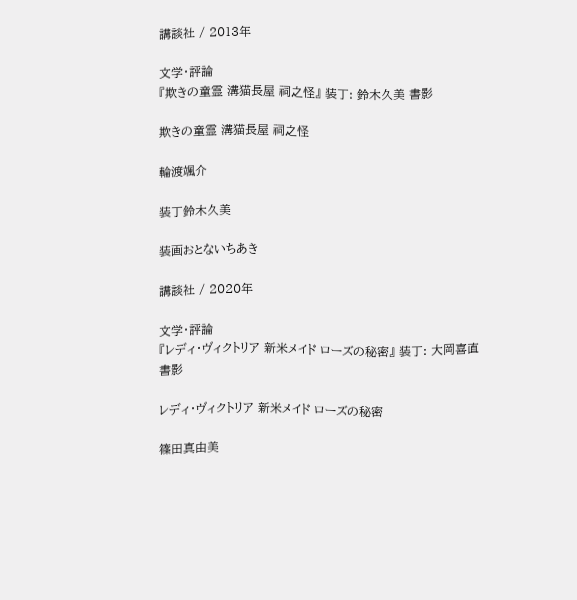講談社 / 2013年

文学・評論
『欺きの童霊 溝猫長屋 祠之怪』 装丁: 鈴木久美 書影

欺きの童霊 溝猫長屋 祠之怪

輪渡颯介

装丁鈴木久美

装画おとないちあき

講談社 / 2020年

文学・評論
『レディ・ヴィクトリア 新米メイド ローズの秘密』 装丁: 大岡喜直 書影

レディ・ヴィクトリア 新米メイド ローズの秘密

篠田真由美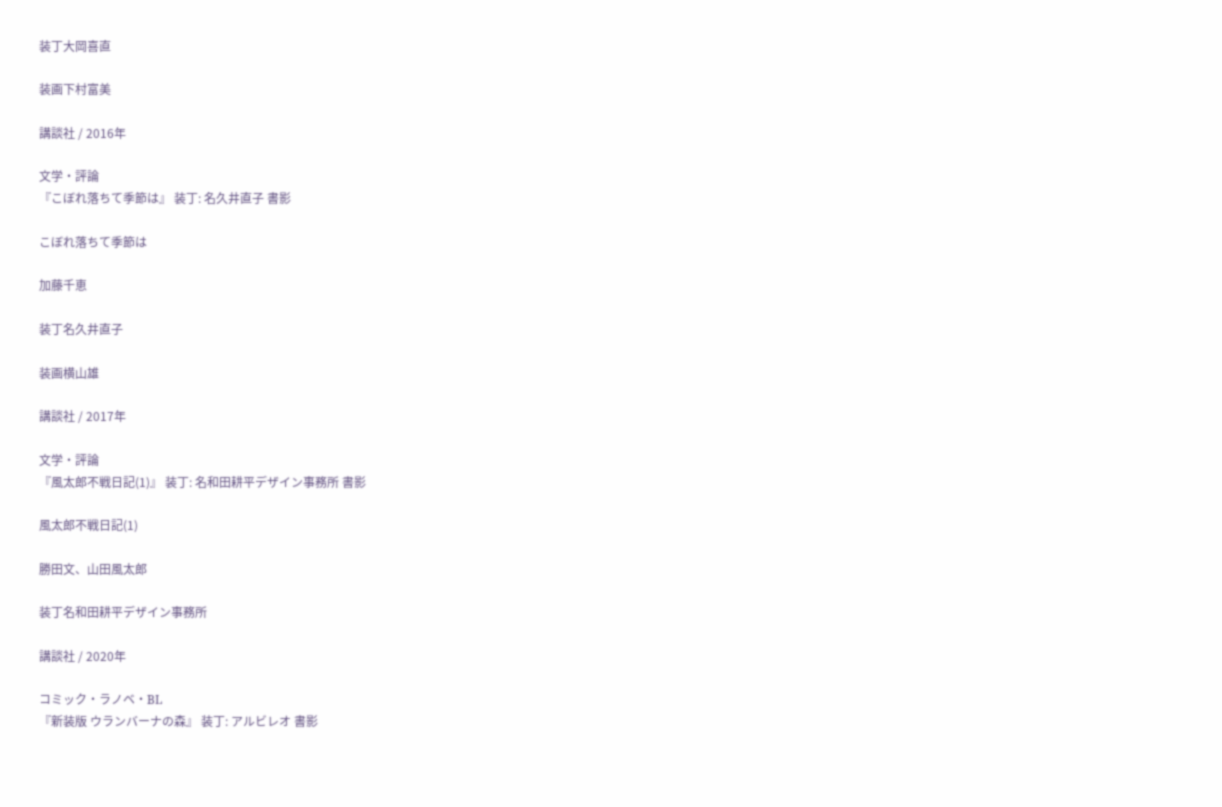装丁大岡喜直

装画下村富美

講談社 / 2016年

文学・評論
『こぼれ落ちて季節は』 装丁: 名久井直子 書影

こぼれ落ちて季節は

加藤千恵

装丁名久井直子

装画横山雄

講談社 / 2017年

文学・評論
『風太郎不戦日記(1)』 装丁: 名和田耕平デザイン事務所 書影

風太郎不戦日記(1)

勝田文、山田風太郎

装丁名和田耕平デザイン事務所

講談社 / 2020年

コミック・ラノベ・BL
『新装版 ウランバーナの森』 装丁: アルビレオ 書影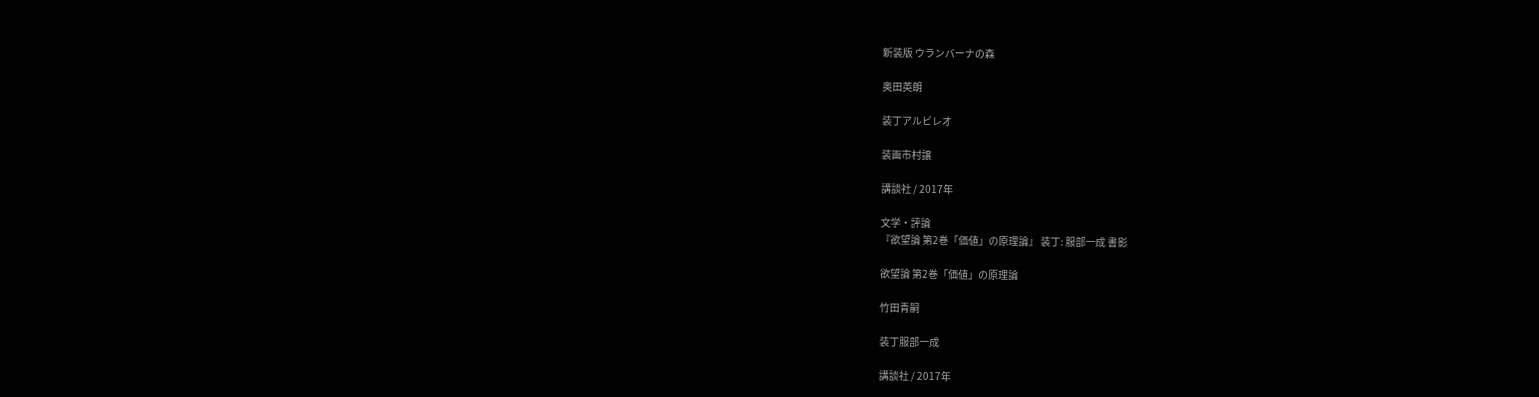新装版 ウランバーナの森

奥田英朗

装丁アルビレオ

装画市村譲

講談社 / 2017年

文学・評論
『欲望論 第2巻「価値」の原理論』 装丁: 服部一成 書影

欲望論 第2巻「価値」の原理論

竹田青嗣

装丁服部一成

講談社 / 2017年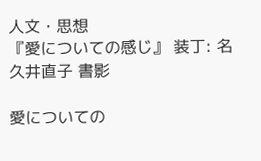人文・思想
『愛についての感じ』 装丁: 名久井直子 書影

愛についての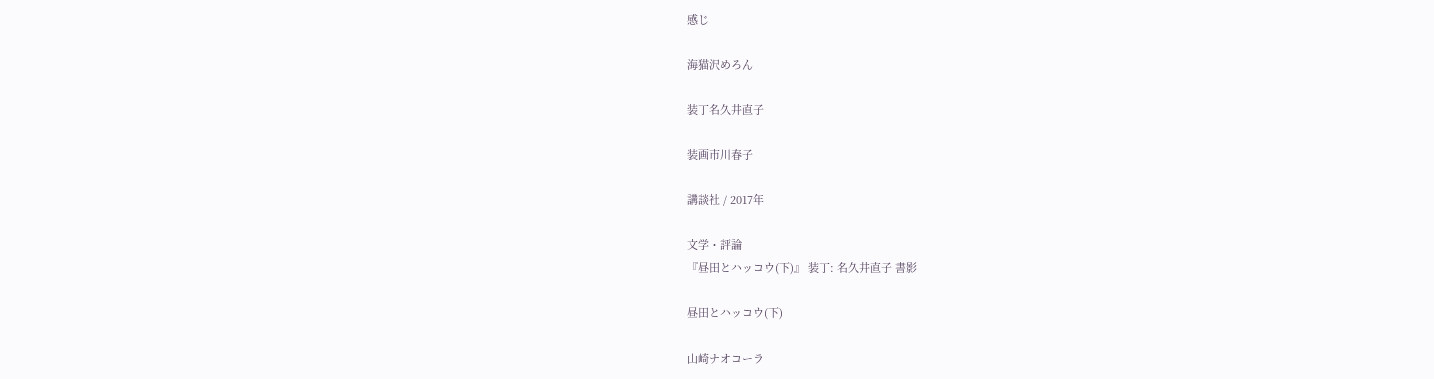感じ

海猫沢めろん

装丁名久井直子

装画市川春子

講談社 / 2017年

文学・評論
『昼田とハッコウ(下)』 装丁: 名久井直子 書影

昼田とハッコウ(下)

山崎ナオコーラ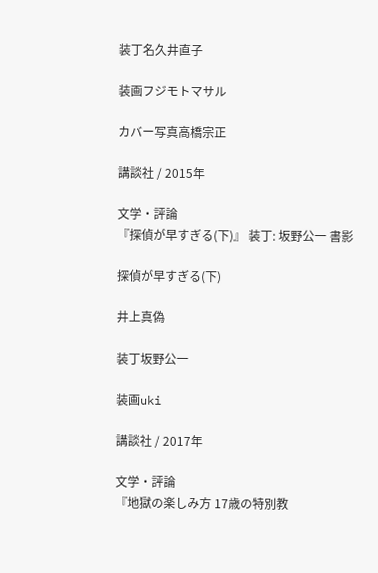装丁名久井直子

装画フジモトマサル

カバー写真高橋宗正

講談社 / 2015年

文学・評論
『探偵が早すぎる(下)』 装丁: 坂野公一 書影

探偵が早すぎる(下)

井上真偽

装丁坂野公一

装画uki

講談社 / 2017年

文学・評論
『地獄の楽しみ方 17歳の特別教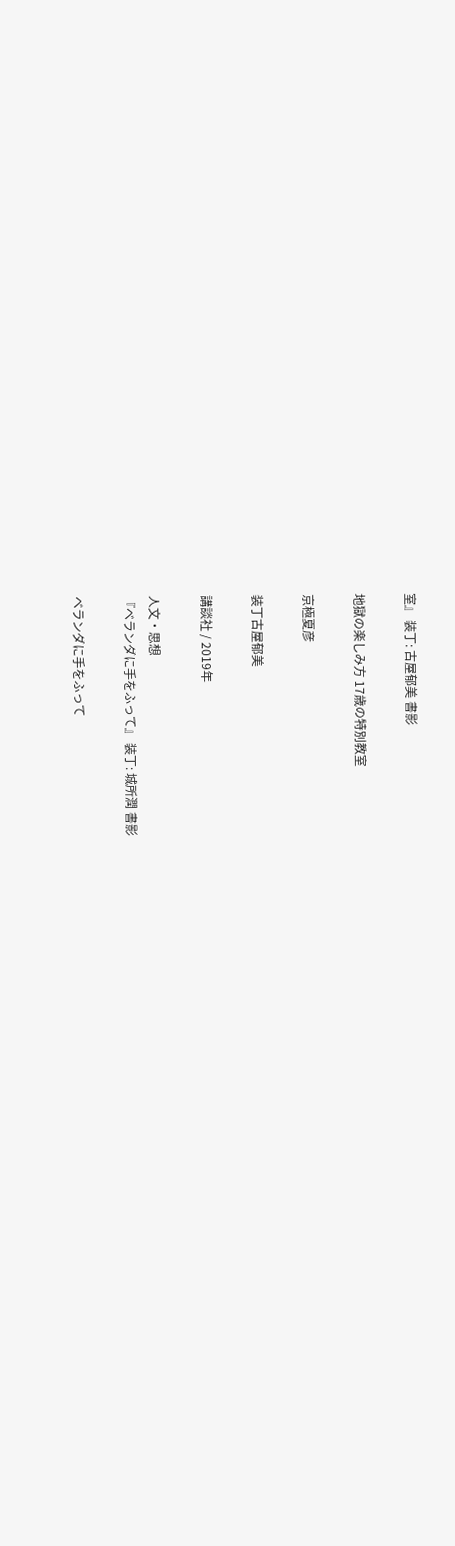室』 装丁: 古屋郁美 書影

地獄の楽しみ方 17歳の特別教室

京極夏彦

装丁古屋郁美

講談社 / 2019年

人文・思想
『ベランダに手をふって』 装丁: 城所潤 書影

ベランダに手をふって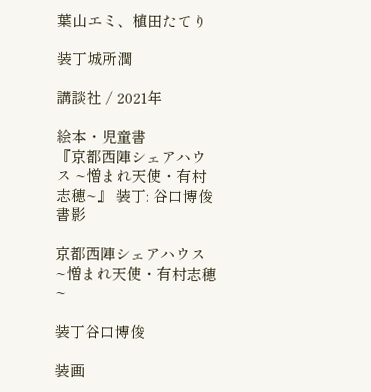葉山エミ、植田たてり

装丁城所潤

講談社 / 2021年

絵本・児童書
『京都西陣シェアハウス ~憎まれ天使・有村志穂~』 装丁: 谷口博俊 書影

京都西陣シェアハウス ~憎まれ天使・有村志穂~

装丁谷口博俊

装画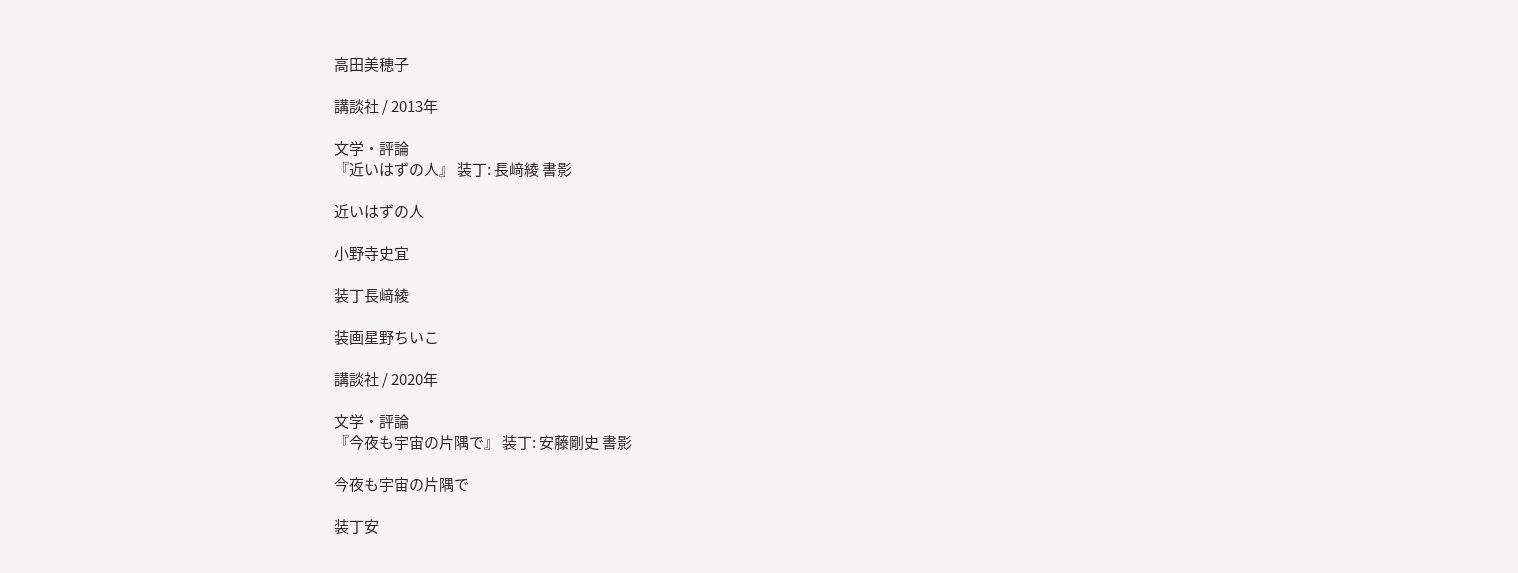高田美穂子

講談社 / 2013年

文学・評論
『近いはずの人』 装丁: 長﨑綾 書影

近いはずの人

小野寺史宜

装丁長﨑綾

装画星野ちいこ

講談社 / 2020年

文学・評論
『今夜も宇宙の片隅で』 装丁: 安藤剛史 書影

今夜も宇宙の片隅で

装丁安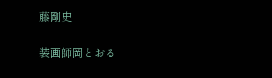藤剛史

装画師岡とおる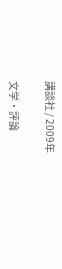講談社 / 2009年

文学・評論